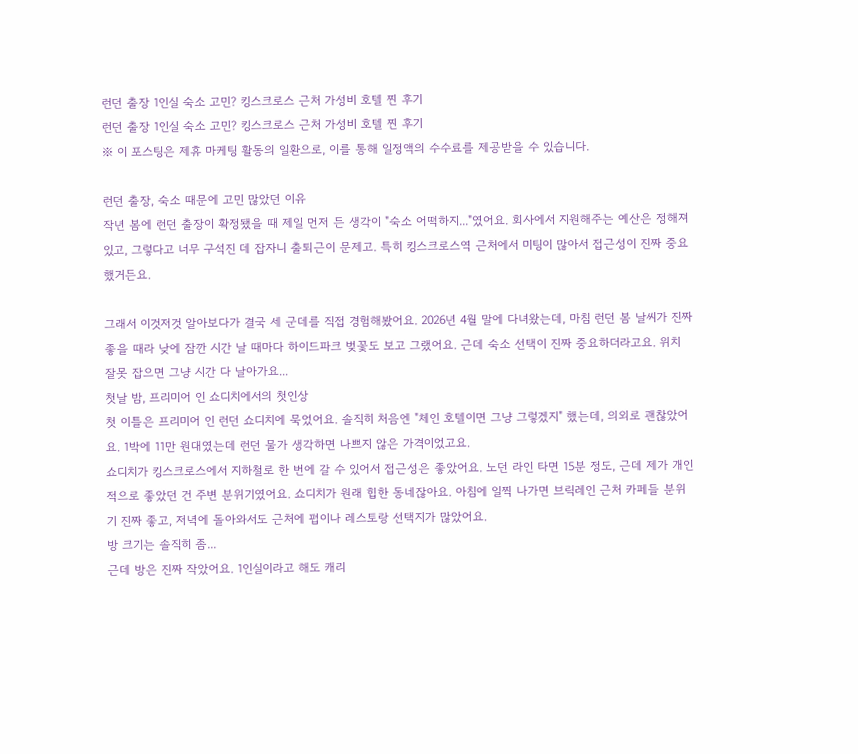런던 출장 1인실 숙소 고민? 킹스크로스 근처 가성비 호텔 찐 후기
런던 출장 1인실 숙소 고민? 킹스크로스 근처 가성비 호텔 찐 후기
※ 이 포스팅은 제휴 마케팅 활동의 일환으로, 이를 통해 일정액의 수수료를 제공받을 수 있습니다.

런던 출장, 숙소 때문에 고민 많았던 이유
작년 봄에 런던 출장이 확정됐을 때 제일 먼저 든 생각이 "숙소 어떡하지..."였어요. 회사에서 지원해주는 예산은 정해져 있고, 그렇다고 너무 구석진 데 잡자니 출퇴근이 문제고. 특히 킹스크로스역 근처에서 미팅이 많아서 접근성이 진짜 중요했거든요.

그래서 이것저것 알아보다가 결국 세 군데를 직접 경험해봤어요. 2026년 4월 말에 다녀왔는데, 마침 런던 봄 날씨가 진짜 좋을 때라 낮에 잠깐 시간 날 때마다 하이드파크 벚꽃도 보고 그랬어요. 근데 숙소 선택이 진짜 중요하더라고요. 위치 잘못 잡으면 그냥 시간 다 날아가요...
첫날 밤, 프리미어 인 쇼디치에서의 첫인상
첫 이틀은 프리미어 인 런던 쇼디치에 묵었어요. 솔직히 처음엔 "체인 호텔이면 그냥 그렇겠지" 했는데, 의외로 괜찮았어요. 1박에 11만 원대였는데 런던 물가 생각하면 나쁘지 않은 가격이었고요.
쇼디치가 킹스크로스에서 지하철로 한 번에 갈 수 있어서 접근성은 좋았어요. 노던 라인 타면 15분 정도, 근데 제가 개인적으로 좋았던 건 주변 분위기였어요. 쇼디치가 원래 힙한 동네잖아요. 아침에 일찍 나가면 브릭레인 근처 카페들 분위기 진짜 좋고, 저녁에 돌아와서도 근처에 펍이나 레스토랑 선택지가 많았어요.
방 크기는 솔직히 좀...
근데 방은 진짜 작았어요. 1인실이라고 해도 캐리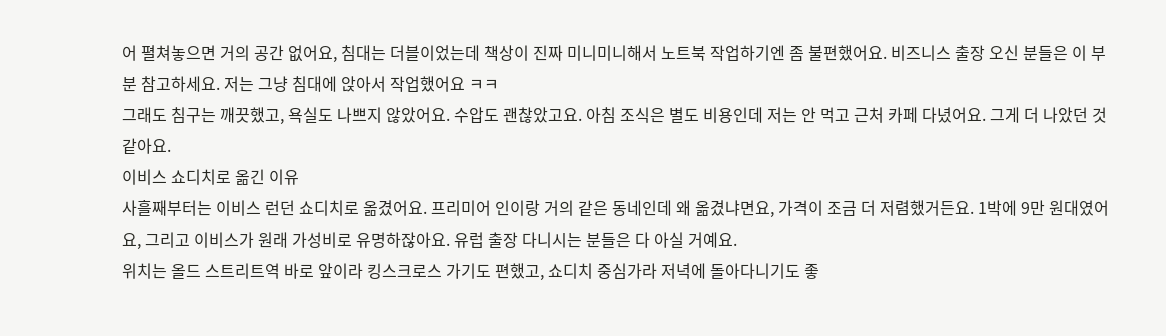어 펼쳐놓으면 거의 공간 없어요, 침대는 더블이었는데 책상이 진짜 미니미니해서 노트북 작업하기엔 좀 불편했어요. 비즈니스 출장 오신 분들은 이 부분 참고하세요. 저는 그냥 침대에 앉아서 작업했어요 ㅋㅋ
그래도 침구는 깨끗했고, 욕실도 나쁘지 않았어요. 수압도 괜찮았고요. 아침 조식은 별도 비용인데 저는 안 먹고 근처 카페 다녔어요. 그게 더 나았던 것 같아요.
이비스 쇼디치로 옮긴 이유
사흘째부터는 이비스 런던 쇼디치로 옮겼어요. 프리미어 인이랑 거의 같은 동네인데 왜 옮겼냐면요, 가격이 조금 더 저렴했거든요. 1박에 9만 원대였어요, 그리고 이비스가 원래 가성비로 유명하잖아요. 유럽 출장 다니시는 분들은 다 아실 거예요.
위치는 올드 스트리트역 바로 앞이라 킹스크로스 가기도 편했고, 쇼디치 중심가라 저녁에 돌아다니기도 좋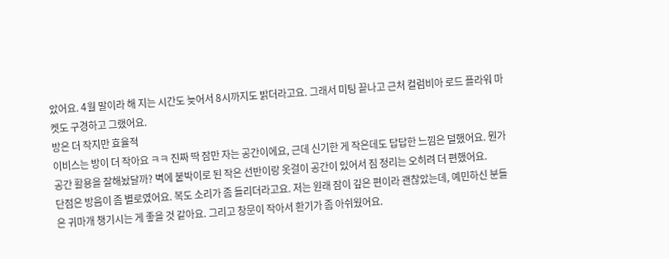았어요. 4월 말이라 해 지는 시간도 늦어서 8시까지도 밝더라고요. 그래서 미팅 끝나고 근처 컬럼비아 로드 플라워 마켓도 구경하고 그랬어요.
방은 더 작지만 효율적
이비스는 방이 더 작아요 ㅋㅋ 진짜 딱 잠만 자는 공간이에요, 근데 신기한 게 작은데도 답답한 느낌은 덜했어요. 뭔가 공간 활용을 잘해놨달까? 벽에 붙박이로 된 작은 선반이랑 옷걸이 공간이 있어서 짐 정리는 오히려 더 편했어요.
단점은 방음이 좀 별로였어요. 복도 소리가 좀 들리더라고요. 저는 원래 잠이 깊은 편이라 괜찮았는데, 예민하신 분들은 귀마개 챙기시는 게 좋을 것 같아요. 그리고 창문이 작아서 환기가 좀 아쉬웠어요.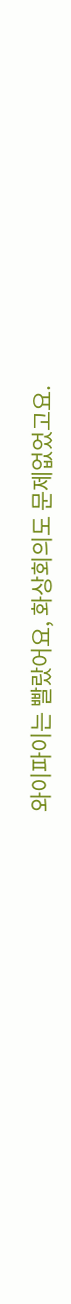와이파이는 빨랐어요, 화상회의도 문제없었고요.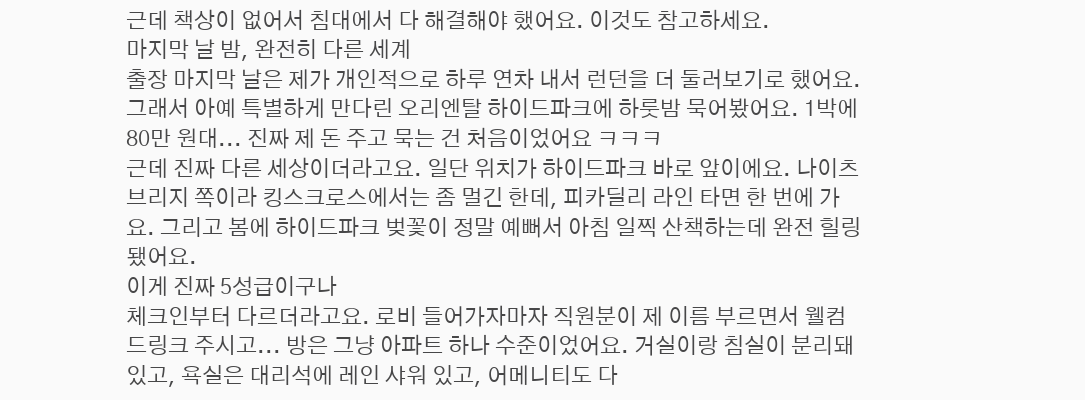근데 책상이 없어서 침대에서 다 해결해야 했어요. 이것도 참고하세요.
마지막 날 밤, 완전히 다른 세계
출장 마지막 날은 제가 개인적으로 하루 연차 내서 런던을 더 둘러보기로 했어요. 그래서 아예 특별하게 만다린 오리엔탈 하이드파크에 하룻밤 묵어봤어요. 1박에 80만 원대... 진짜 제 돈 주고 묵는 건 처음이었어요 ㅋㅋㅋ
근데 진짜 다른 세상이더라고요. 일단 위치가 하이드파크 바로 앞이에요. 나이츠브리지 쪽이라 킹스크로스에서는 좀 멀긴 한데, 피카딜리 라인 타면 한 번에 가요. 그리고 봄에 하이드파크 벚꽃이 정말 예뻐서 아침 일찍 산책하는데 완전 힐링됐어요.
이게 진짜 5성급이구나
체크인부터 다르더라고요. 로비 들어가자마자 직원분이 제 이름 부르면서 웰컴 드링크 주시고... 방은 그냥 아파트 하나 수준이었어요. 거실이랑 침실이 분리돼 있고, 욕실은 대리석에 레인 샤워 있고, 어메니티도 다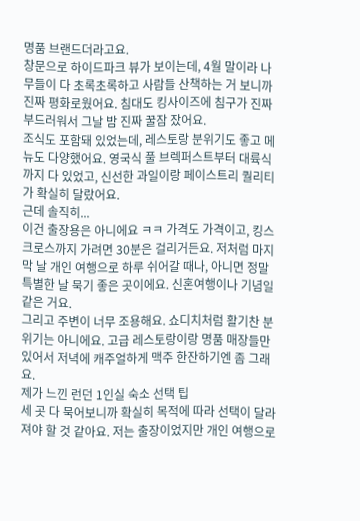명품 브랜드더라고요.
창문으로 하이드파크 뷰가 보이는데, 4월 말이라 나무들이 다 초록초록하고 사람들 산책하는 거 보니까 진짜 평화로웠어요. 침대도 킹사이즈에 침구가 진짜 부드러워서 그날 밤 진짜 꿀잠 잤어요.
조식도 포함돼 있었는데, 레스토랑 분위기도 좋고 메뉴도 다양했어요. 영국식 풀 브렉퍼스트부터 대륙식까지 다 있었고, 신선한 과일이랑 페이스트리 퀄리티가 확실히 달랐어요.
근데 솔직히...
이건 출장용은 아니에요 ㅋㅋ 가격도 가격이고, 킹스크로스까지 가려면 30분은 걸리거든요. 저처럼 마지막 날 개인 여행으로 하루 쉬어갈 때나, 아니면 정말 특별한 날 묵기 좋은 곳이에요. 신혼여행이나 기념일 같은 거요.
그리고 주변이 너무 조용해요. 쇼디치처럼 활기찬 분위기는 아니에요. 고급 레스토랑이랑 명품 매장들만 있어서 저녁에 캐주얼하게 맥주 한잔하기엔 좀 그래요.
제가 느낀 런던 1인실 숙소 선택 팁
세 곳 다 묵어보니까 확실히 목적에 따라 선택이 달라져야 할 것 같아요. 저는 출장이었지만 개인 여행으로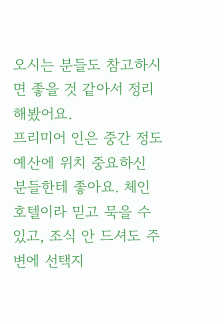오시는 분들도 참고하시면 좋을 것 같아서 정리해봤어요.
프리미어 인은 중간 정도 예산에 위치 중요하신 분들한테 좋아요. 체인 호텔이라 믿고 묵을 수 있고, 조식 안 드셔도 주변에 선택지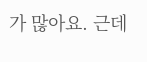가 많아요. 근데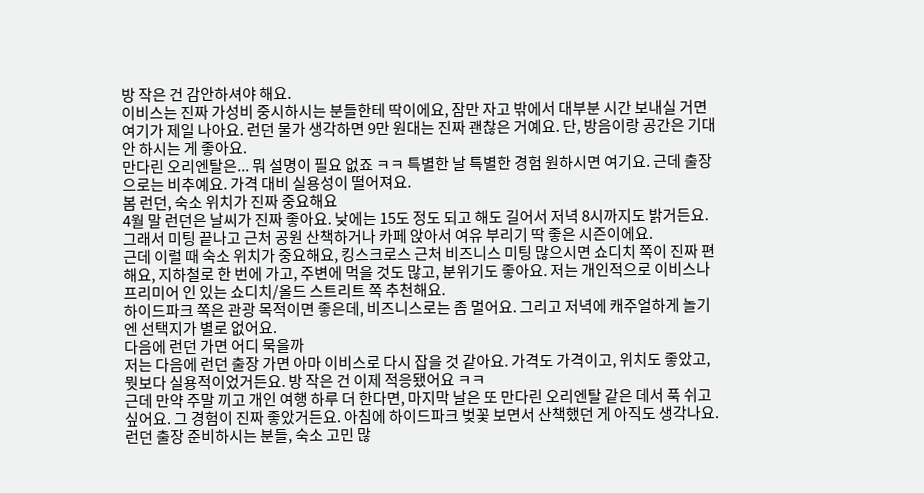방 작은 건 감안하셔야 해요.
이비스는 진짜 가성비 중시하시는 분들한테 딱이에요, 잠만 자고 밖에서 대부분 시간 보내실 거면 여기가 제일 나아요. 런던 물가 생각하면 9만 원대는 진짜 괜찮은 거예요. 단, 방음이랑 공간은 기대 안 하시는 게 좋아요.
만다린 오리엔탈은... 뭐 설명이 필요 없죠 ㅋㅋ 특별한 날 특별한 경험 원하시면 여기요. 근데 출장으로는 비추예요. 가격 대비 실용성이 떨어져요.
봄 런던, 숙소 위치가 진짜 중요해요
4월 말 런던은 날씨가 진짜 좋아요. 낮에는 15도 정도 되고 해도 길어서 저녁 8시까지도 밝거든요. 그래서 미팅 끝나고 근처 공원 산책하거나 카페 앉아서 여유 부리기 딱 좋은 시즌이에요.
근데 이럴 때 숙소 위치가 중요해요, 킹스크로스 근처 비즈니스 미팅 많으시면 쇼디치 쪽이 진짜 편해요, 지하철로 한 번에 가고, 주변에 먹을 것도 많고, 분위기도 좋아요. 저는 개인적으로 이비스나 프리미어 인 있는 쇼디치/올드 스트리트 쪽 추천해요.
하이드파크 쪽은 관광 목적이면 좋은데, 비즈니스로는 좀 멀어요. 그리고 저녁에 캐주얼하게 놀기엔 선택지가 별로 없어요.
다음에 런던 가면 어디 묵을까
저는 다음에 런던 출장 가면 아마 이비스로 다시 잡을 것 같아요. 가격도 가격이고, 위치도 좋았고, 뭣보다 실용적이었거든요. 방 작은 건 이제 적응됐어요 ㅋㅋ
근데 만약 주말 끼고 개인 여행 하루 더 한다면, 마지막 날은 또 만다린 오리엔탈 같은 데서 푹 쉬고 싶어요. 그 경험이 진짜 좋았거든요. 아침에 하이드파크 벚꽃 보면서 산책했던 게 아직도 생각나요.
런던 출장 준비하시는 분들, 숙소 고민 많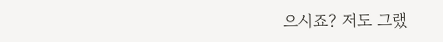으시죠? 저도 그랬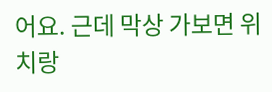어요. 근데 막상 가보면 위치랑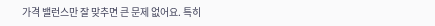가격 밸런스만 잘 맞추면 큰 문제 없어요. 특히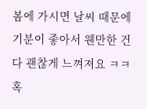봄에 가시면 날씨 때문에 기분이 좋아서 웬만한 건 다 괜찮게 느껴져요 ㅋㅋ
혹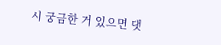시 궁금한 거 있으면 댓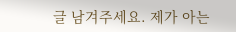글 남겨주세요. 제가 아는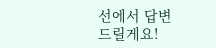선에서 답변 드릴게요!